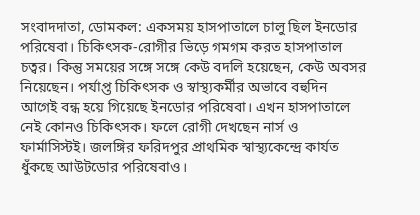সংবাদদাতা, ডোমকল: একসময় হাসপাতালে চালু ছিল ইনডোর পরিষেবা। চিকিৎসক-রোগীর ভিড়ে গমগম করত হাসপাতাল চত্বর। কিন্তু সময়ের সঙ্গে সঙ্গে কেউ বদলি হয়েছেন, কেউ অবসর নিয়েছেন। পর্যাপ্ত চিকিৎসক ও স্বাস্থ্যকর্মীর অভাবে বহুদিন আগেই বন্ধ হয়ে গিয়েছে ইনডোর পরিষেবা। এখন হাসপাতালে নেই কোনও চিকিৎসক। ফলে রোগী দেখছেন নার্স ও ফার্মাসিস্টই। জলঙ্গির ফরিদপুর প্রাথমিক স্বাস্থ্যকেন্দ্রে কার্যত ধুঁকছে আউটডোর পরিষেবাও।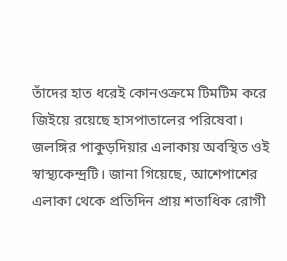তাঁদের হাত ধরেই কোনওক্রমে টিমটিম করে জিইয়ে রয়েছে হাসপাতালের পরিষেবা।
জলঙ্গির পাকুড়দিয়ার এলাকায় অবস্থিত ওই স্বাস্থ্যকেন্দ্রটি। জানা গিয়েছে, আশেপাশের এলাকা থেকে প্রতিদিন প্রায় শতাধিক রোগী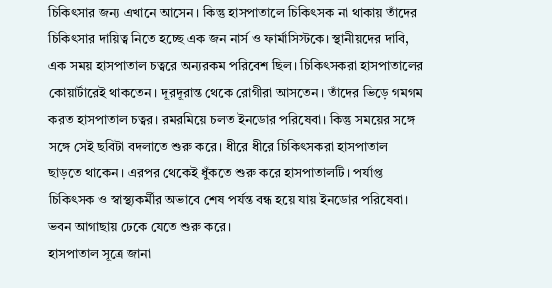চিকিৎসার জন্য এখানে আসেন। কিন্তু হাসপাতালে চিকিৎসক না থাকায় তাঁদের চিকিৎসার দায়িত্ব নিতে হচ্ছে এক জন নার্স ও ফার্মাসিস্টকে। স্থানীয়দের দাবি, এক সময় হাসপাতাল চত্বরে অন্যরকম পরিবেশ ছিল। চিকিৎসকরা হাসপাতালের কোয়ার্টারেই থাকতেন। দূরদূরান্ত থেকে রোগীরা আসতেন। তাঁদের ভিড়ে গমগম করত হাসপাতাল চত্বর। রমরমিয়ে চলত ইনডোর পরিষেবা। কিন্তু সময়ের সঙ্গে সঙ্গে সেই ছবিটা বদলাতে শুরু করে। ধীরে ধীরে চিকিৎসকরা হাসপাতাল ছাড়তে থাকেন। এরপর থেকেই ধুঁকতে শুরু করে হাসপাতালটি। পর্যাপ্ত চিকিৎসক ও স্বাস্থ্যকর্মীর অভাবে শেষ পর্যন্ত বন্ধ হয়ে যায় ইনডোর পরিষেবা। ভবন আগাছায় ঢেকে যেতে শুরু করে।
হাসপাতাল সূত্রে জানা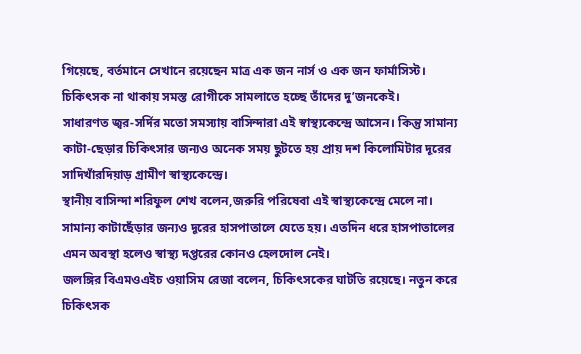গিয়েছে, বর্তমানে সেখানে রয়েছেন মাত্র এক জন নার্স ও এক জন ফার্মাসিস্ট। চিকিৎসক না থাকায় সমস্ত রোগীকে সামলাতে হচ্ছে তাঁদের দু’জনকেই।
সাধারণত জ্বর-সর্দির মতো সমস্যায় বাসিন্দারা এই স্বাস্থ্যকেন্দ্রে আসেন। কিন্তু সামান্য কাটা-ছেড়ার চিকিৎসার জন্যও অনেক সময় ছুটতে হয় প্রায় দশ কিলোমিটার দূরের সাদিখাঁরদিয়াড় গ্রামীণ স্বাস্থ্যকেন্দ্রে।
স্থানীয় বাসিন্দা শরিফুল শেখ বলেন,জরুরি পরিষেবা এই স্বাস্থ্যকেন্দ্রে মেলে না। সামান্য কাটাছেঁড়ার জন্যও দূরের হাসপাতালে যেতে হয়। এতদিন ধরে হাসপাতালের এমন অবস্থা হলেও স্বাস্থ্য দপ্তরের কোনও হেলদোল নেই।
জলঙ্গির বিএমওএইচ ওয়াসিম রেজা বলেন, চিকিৎসকের ঘাটতি রয়েছে। নতুন করে চিকিৎসক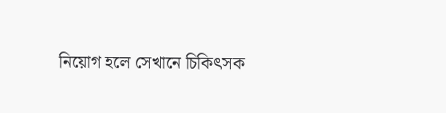নিয়োগ হলে সেখানে চিকিৎসক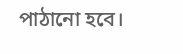পাঠানো হবে।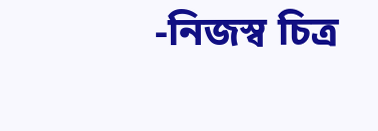-নিজস্ব চিত্র